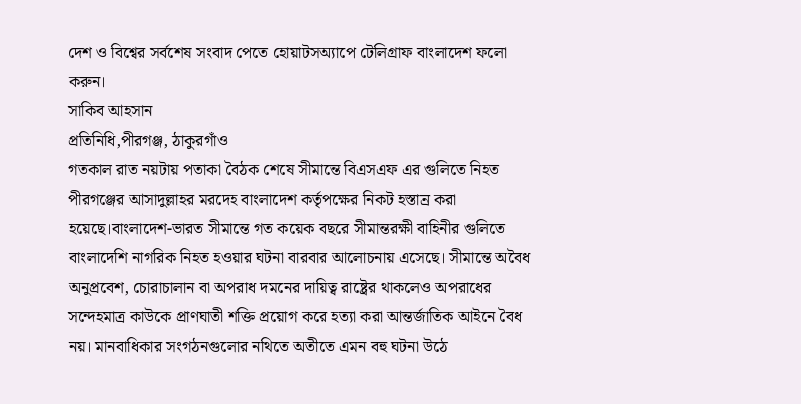দেশ ও বিশ্বের সর্বশেষ সংবাদ পেতে হোয়াটসঅ্যাপে টেলিগ্রাফ বাংলাদেশ ফলো করুন।
সাকিব আহসান
প্রতিনিধি,পীরগঞ্জ, ঠাকুরগাঁও
গতকাল রাত নয়টায় পতাকা বৈঠক শেষে সীমান্তে বিএসএফ এর গুলিতে নিহত পীরগঞ্জের আসাদুল্লাহর মরদেহ বাংলাদেশ কর্তৃপক্ষের নিকট হস্তান্র করা হয়েছে।বাংলাদেশ-ভারত সীমান্তে গত কয়েক বছরে সীমান্তরক্ষী বাহিনীর গুলিতে বাংলাদেশি নাগরিক নিহত হওয়ার ঘটনা বারবার আলোচনায় এসেছে। সীমান্তে অবৈধ অনুপ্রবেশ, চোরাচালান বা অপরাধ দমনের দায়িত্ব রাষ্ট্রের থাকলেও অপরাধের সন্দেহমাত্র কাউকে প্রাণঘাতী শক্তি প্রয়োগ করে হত্যা করা আন্তর্জাতিক আইনে বৈধ নয়। মানবাধিকার সংগঠনগুলোর নথিতে অতীতে এমন বহু ঘটনা উঠে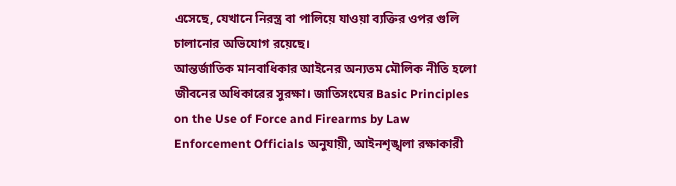এসেছে, যেখানে নিরস্ত্র বা পালিয়ে যাওয়া ব্যক্তির ওপর গুলি চালানোর অভিযোগ রয়েছে।
আন্তর্জাতিক মানবাধিকার আইনের অন্যতম মৌলিক নীতি হলো জীবনের অধিকারের সুরক্ষা। জাতিসংঘের Basic Principles on the Use of Force and Firearms by Law Enforcement Officials অনুযায়ী, আইনশৃঙ্খলা রক্ষাকারী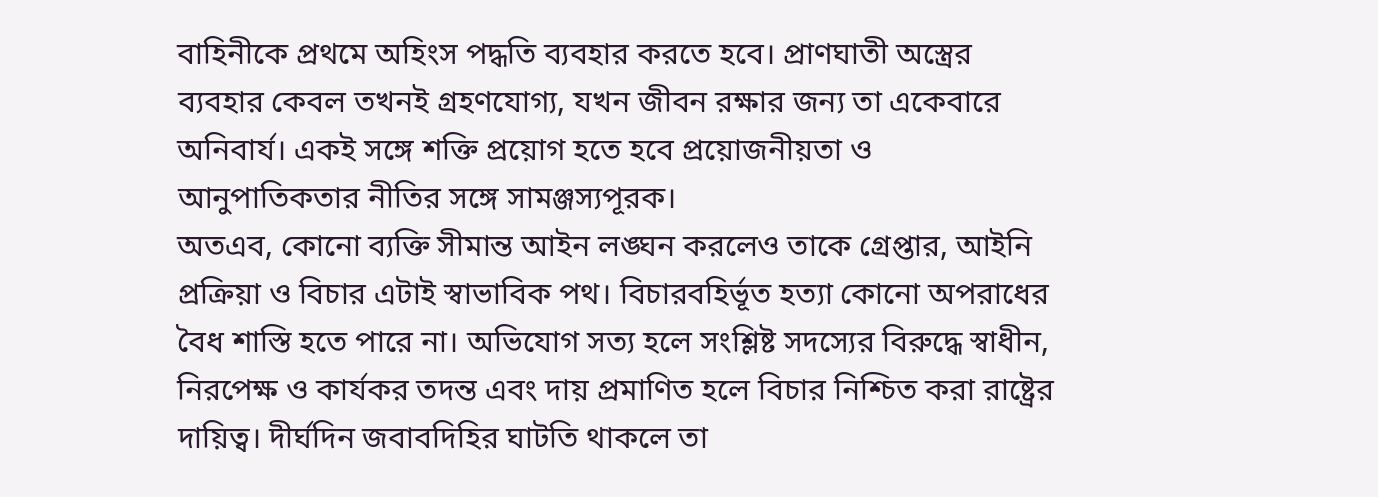বাহিনীকে প্রথমে অহিংস পদ্ধতি ব্যবহার করতে হবে। প্রাণঘাতী অস্ত্রের ব্যবহার কেবল তখনই গ্রহণযোগ্য, যখন জীবন রক্ষার জন্য তা একেবারে অনিবার্য। একই সঙ্গে শক্তি প্রয়োগ হতে হবে প্রয়োজনীয়তা ও আনুপাতিকতার নীতির সঙ্গে সামঞ্জস্যপূরক।
অতএব, কোনো ব্যক্তি সীমান্ত আইন লঙ্ঘন করলেও তাকে গ্রেপ্তার, আইনি প্রক্রিয়া ও বিচার এটাই স্বাভাবিক পথ। বিচারবহির্ভূত হত্যা কোনো অপরাধের বৈধ শাস্তি হতে পারে না। অভিযোগ সত্য হলে সংশ্লিষ্ট সদস্যের বিরুদ্ধে স্বাধীন, নিরপেক্ষ ও কার্যকর তদন্ত এবং দায় প্রমাণিত হলে বিচার নিশ্চিত করা রাষ্ট্রের দায়িত্ব। দীর্ঘদিন জবাবদিহির ঘাটতি থাকলে তা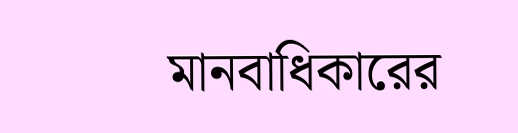মানবাধিকারের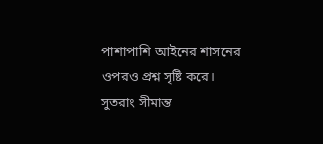পাশাপাশি আইনের শাসনের ওপরও প্রশ্ন সৃষ্টি করে।
সুতরাং সীমান্ত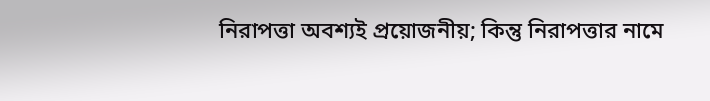নিরাপত্তা অবশ্যই প্রয়োজনীয়; কিন্তু নিরাপত্তার নামে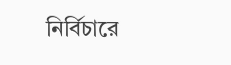নির্বিচারে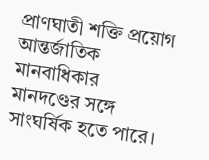প্রাণঘাতী শক্তি প্রয়োগ আন্তর্জাতিক মানবাধিকার মানদণ্ডের সঙ্গে সাংঘর্ষিক হতে পারে।